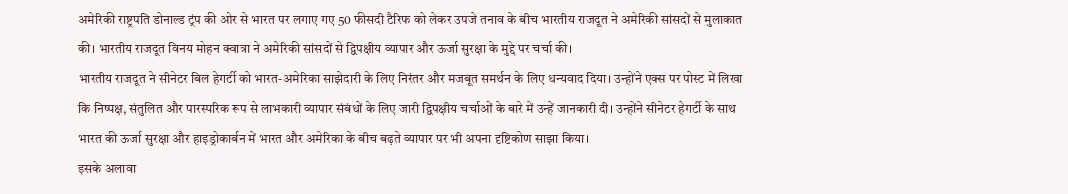अमेरिकी राष्ट्रपति डोनाल्ड ट्रंप की ओर से भारत पर लगाए गए 50 फीसदी टैरिफ को लेकर उपजे तनाव के बीच भारतीय राजदूत ने अमेरिकी सांसदों से मुलाकात की। भारतीय राजदूत विनय मोहन क्वात्रा ने अमेरिकी सांसदों से द्विपक्षीय व्यापार और ऊर्जा सुरक्षा के मुद्दे पर चर्चा की।
भारतीय राजदूत ने सीनेटर बिल हेगर्टी को भारत-अमेरिका साझेदारी के लिए निरंतर और मजबूत समर्थन के लिए धन्यवाद दिया। उन्होंने एक्स पर पोस्ट में लिखा कि निष्पक्ष, संतुलित और पारस्परिक रूप से लाभकारी व्यापार संबंधों के लिए जारी द्विपक्षीय चर्चाओं के बारे में उन्हें जानकारी दी। उन्होंने सीनेटर हेगर्टी के साथ भारत की ऊर्जा सुरक्षा और हाइड्रोकार्बन में भारत और अमेरिका के बीच बढ़ते व्यापार पर भी अपना दृष्टिकोण साझा किया।
इसके अलावा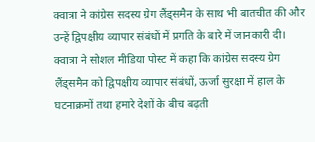क्वात्रा ने कांग्रेस सदस्य ग्रेग लैंड्समैन के साथ भी बातचीत की और उन्हें द्विपक्षीय व्यापार संबंधों में प्रगति के बारे में जानकारी दी। क्वात्रा ने सोशल मीडिया पोस्ट में कहा कि कांग्रेस सदस्य ग्रेग लैंड्समैन को द्विपक्षीय व्यापार संबंधों, ऊर्जा सुरक्षा में हाल के घटनाक्रमों तथा हमारे देशों के बीच बढ़ती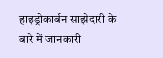हाइड्रोकार्बन साझेदारी के बारे में जानकारी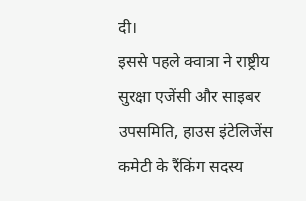दी।
इससे पहले क्वात्रा ने राष्ट्रीय सुरक्षा एजेंसी और साइबर उपसमिति, हाउस इंटेलिजेंस कमेटी के रैंकिंग सदस्य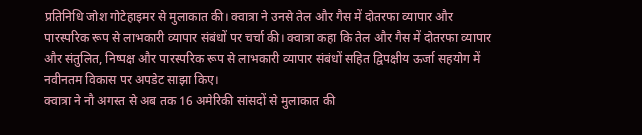प्रतिनिधि जोश गोटेहाइमर से मुलाकात की। क्वात्रा ने उनसे तेल और गैस में दोतरफा व्यापार और पारस्परिक रूप से लाभकारी व्यापार संबंधों पर चर्चा की। क्वात्रा कहा कि तेल और गैस में दोतरफा व्यापार और संतुलित, निष्पक्ष और पारस्परिक रूप से लाभकारी व्यापार संबंधों सहित द्विपक्षीय ऊर्जा सहयोग में नवीनतम विकास पर अपडेट साझा किए।
क्वात्रा ने नौ अगस्त से अब तक 16 अमेरिकी सांसदों से मुलाकात की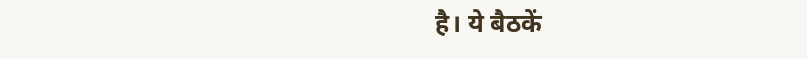है। ये बैठकें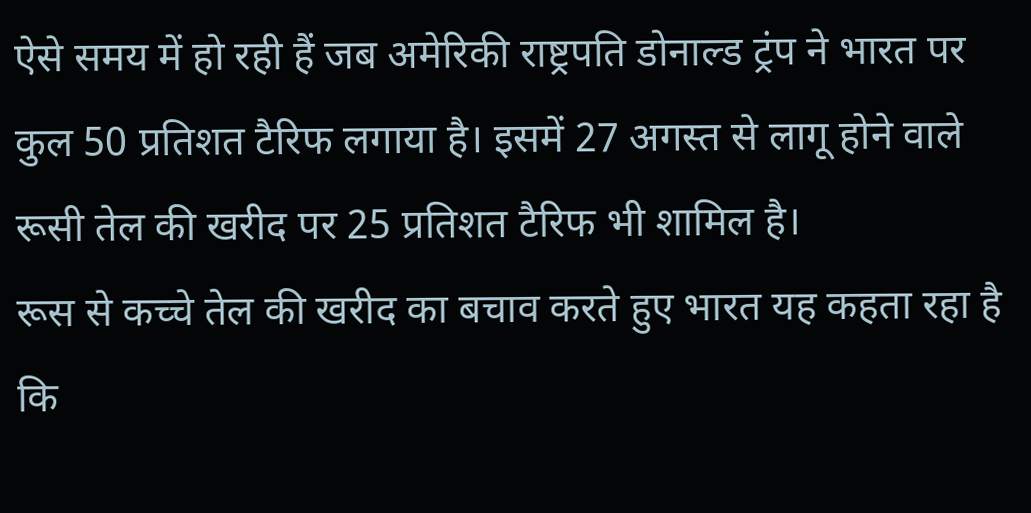ऐसे समय में हो रही हैं जब अमेरिकी राष्ट्रपति डोनाल्ड ट्रंप ने भारत पर कुल 50 प्रतिशत टैरिफ लगाया है। इसमें 27 अगस्त से लागू होने वाले रूसी तेल की खरीद पर 25 प्रतिशत टैरिफ भी शामिल है।
रूस से कच्चे तेल की खरीद का बचाव करते हुए भारत यह कहता रहा है कि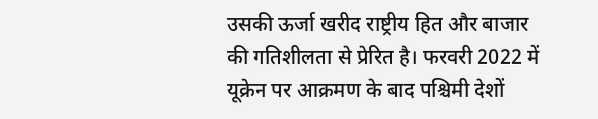उसकी ऊर्जा खरीद राष्ट्रीय हित और बाजार की गतिशीलता से प्रेरित है। फरवरी 2022 में यूक्रेन पर आक्रमण के बाद पश्चिमी देशों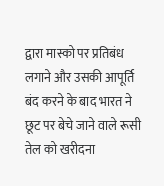द्वारा मास्को पर प्रतिबंध लगाने और उसकी आपूर्ति बंद करने के बाद भारत ने छूट पर बेचे जाने वाले रूसी तेल को खरीदना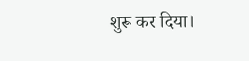शुरू कर दिया।